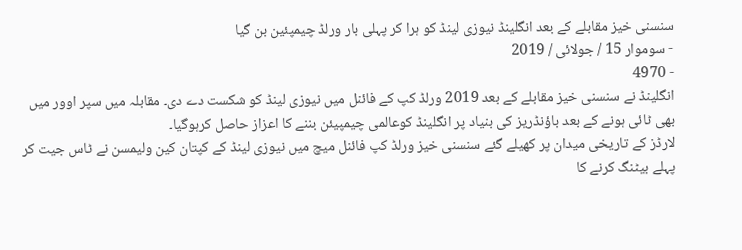سنسنی خیز مقابلے کے بعد انگلینڈ نیوزی لینڈ کو ہرا کر پہلی بار ورلڈ چیمپئین بن گیا
- سوموار 15 / جولائی / 2019
- 4970
انگلینڈ نے سنسنی خیز مقابلے کے بعد 2019 ورلڈ کپ کے فائنل میں نیوزی لینڈ کو شکست دے دی۔ مقابلہ میں سپر اوور میں بھی ٹائی ہونے کے بعد باؤنڈریز کی بنیاد پر انگلینڈ کوعالمی چیمپیئن بننے کا اعزاز حاصل کرہوگیا۔
لارڈز کے تاریخی میدان پر کھیلے گئے سنسنی خیز ورلڈ کپ فائنل میچ میں نیوزی لینڈ کے کپتان کین ولیمسن نے ٹاس جیت کر پہلے بیٹنگ کرنے کا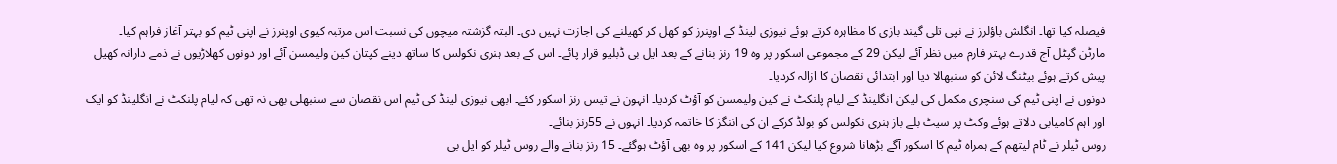فیصلہ کیا تھا۔ انگلش باؤلرز نے نپی تلی گیند بازی کا مظاہرہ کرتے ہوئے نیوزی لینڈ کے اوپنرز کو کھل کر کھیلنے کی اجازت نہیں دی۔ البتہ گزشتہ میچوں کی نسبت اس مرتبہ کیوی اوپنرز نے اپنی ٹیم کو بہتر آغاز فراہم کیا۔
مارٹن گپٹل آج قدرے بہتر فارم میں نظر آئے لیکن 29 کے مجموعی اسکور پر وہ 19 رنز بنانے کے بعد ایل بی ڈبلیو قرار پائے۔ اس کے بعد ہنری نکولس کا ساتھ دینے کپتان کین ولیمسن آئے اور دونوں کھلاڑیوں نے ذمے دارانہ کھیل پیش کرتے ہوئے بیٹنگ لائن کو سنبھالا دیا اور ابتدائی نقصان کا ازالہ کردیا۔
دونوں نے اپنی ٹیم کی سنچری مکمل کی لیکن انگلینڈ کے لیام پلنکٹ نے کین ولیمسن کو آؤٹ کردیا۔ انہون نے تیس رنز اسکور کئے۔ ابھی نیوزی لینڈ کی ٹیم اس نقصان سے سنبھلی بھی نہ تھی کہ لیام پلنکٹ نے انگلینڈ کو ایک اور اہم کامیابی دلاتے ہوئے وکٹ پر سیٹ بلے باز ہنری نکولس کو بولڈ کرکے ان کی اننگز کا خاتمہ کردیا۔ انہوں نے 55رنز بنائے۔
روس ٹیلر نے ٹام لیتھم کے ہمراہ ٹیم کا اسکور آگے بڑھانا شروع کیا لیکن 141 کے اسکور پر وہ بھی آؤٹ ہوگئے۔ 15 رنز بنانے والے روس ٹیلر کو ایل بی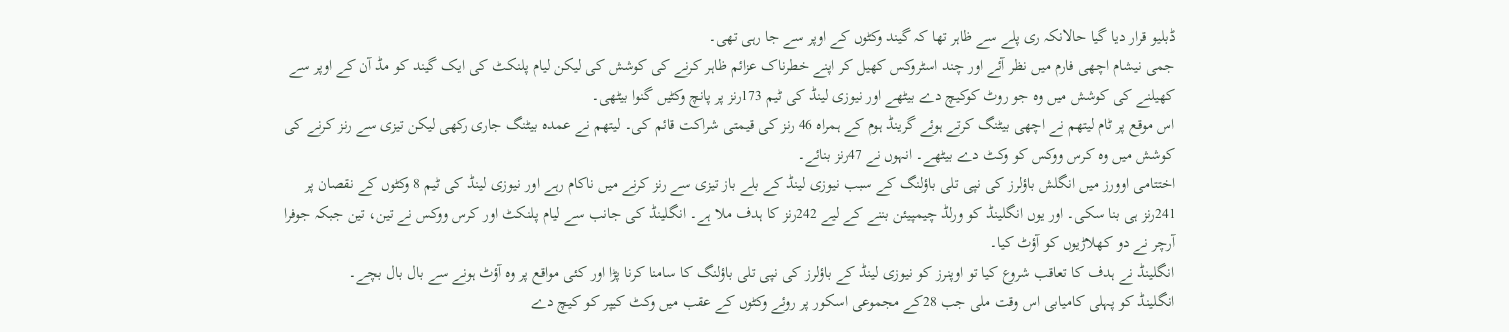ڈبلیو قرار دیا گیا حالانکہ ری پلے سے ظاہر تھا کہ گیند وکٹوں کے اوپر سے جا رہی تھی۔
جمی نیشام اچھی فارم میں نظر آئے اور چند اسٹروکس کھیل کر اپنے خطرناک عزائم ظاہر کرنے کی کوشش کی لیکن لیام پلنکٹ کی ایک گیند کو مڈ آن کے اوپر سے کھیلنے کی کوشش میں وہ جو روٹ کوکیچ دے بیٹھے اور نیوزی لینڈ کی ٹیم 173رنز پر پانچ وکٹیں گنوا بیٹھی۔
اس موقع پر ٹام لیتھم نے اچھی بیٹنگ کرتے ہوئے گرینڈ ہوم کے ہمراہ 46 رنز کی قیمتی شراکت قائم کی۔ لیتھم نے عمدہ بیٹنگ جاری رکھی لیکن تیزی سے رنز کرنے کی کوشش میں وہ کرس ووکس کو وکٹ دے بیٹھے۔ انہوں نے 47رنز بنائے۔
اختتامی اوورز میں انگلش باؤلرز کی نپی تلی باؤلنگ کے سبب نیوزی لینڈ کے بلے باز تیزی سے رنز کرنے میں ناکام رہے اور نیوزی لینڈ کی ٹیم 8 وکٹوں کے نقصان پر 241رنز ہی بنا سکی۔ اور یوں انگلینڈ کو ورلڈ چیمپیئن بننے کے لیے 242رنز کا ہدف ملا ہے۔ انگلینڈ کی جانب سے لیام پلنکٹ اور کرس ووکس نے تین، تین جبکہ جوفرا آرچر نے دو کھلاڑیوں کو آؤٹ کیا۔
انگلینڈ نے ہدف کا تعاقب شروع کیا تو اوپنرز کو نیوزی لینڈ کے باؤلرز کی نپی تلی باؤلنگ کا سامنا کرنا پڑا اور کئی مواقع پر وہ آؤٹ ہونے سے بال بال بچے۔
انگلینڈ کو پہلی کامیابی اس وقت ملی جب 28کے مجموعی اسکور پر روئے وکٹوں کے عقب میں وکٹ کیپر کو کیچ دے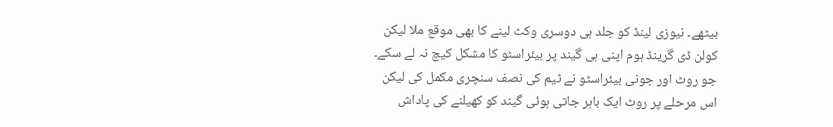بیٹھے۔ نیوزی لینڈ کو جلد ہی دوسری وکٹ لینے کا بھی موقع ملا لیکن کولن ڈی گرینڈ ہوم اپنی ہی گیند پر بیئراسٹو کا مشکل کیچ نہ لے سکے۔
جو روٹ اور جونی بیئراسٹو نے ٹیم کی نصف سنچری مکمل کی لیکن اس مرحلے پر روٹ ایک باہر جاتی ہوئی گیند کو کھیلنے کی پاداش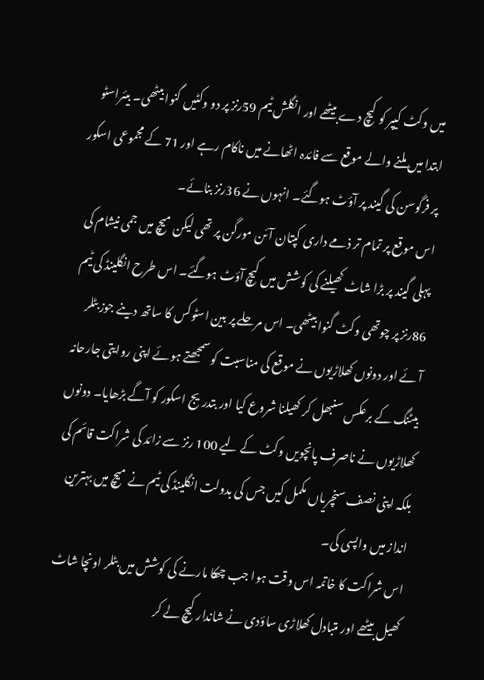میں وکٹ کیپر کو کیچ دے بیٹھے اور انگلش ٹیم 59رنز پر دو وکٹیں گنوا بیٹھی۔ بیئراسٹو ابتدا میں ملنے والے موقع سے فائدہ اٹھانے میں ناکام رہے اور 71 کے مجموعی اسکور پر فرگوسن کی گیند پر آؤٹ ہوگئے۔ انہوں نے 36رنز بنائے۔
اس موقع پر تمام تر ذمے داری کپتان آئن مورگن پر تھی لیکن میچ میں جمی نیشام کی پہلی گیند پر بڑا شاٹ کھیلنے کی کوشش میں کیچ آؤٹ ہوگئے۔ اس طرح انگلینڈ کی ٹیم 86رنز پر چوتھی وکٹ گنوا بیٹھی۔ اس مرحلے پر بین اسٹوکس کا ساتھ دینے جوز بٹلر آئے اور دونوں کھلاڑیوں نے موقع کی مناسبت کو سمجھتے ہوئے اپنی روایتی جارحانہ بیٹنگ کے برعکس سنبھل کر کھیلنا شروع کیا اور بتدریج اسکور کو آگے بڑھایا۔ دونوں کھلاڑیوں نے ناصرف پانچویں وکٹ کے لیے 100 رنز سے زائد کی شراکت قائم کی بلکہ اپنی نصف سنچریاں مکمل کیں جس کی بدولت انگلینڈ کی ٹیم نے میچ میں بہترین انداز میں واپسی کی۔
اس شراکت کا خاتمہ اس وقت ہوا جب چھکا مارنے کی کوشش میں بٹلر اونچا شاٹ کھیل بیٹھے اور متبادل کھلاڑی ساؤدی نے شاندار کیچ لے کر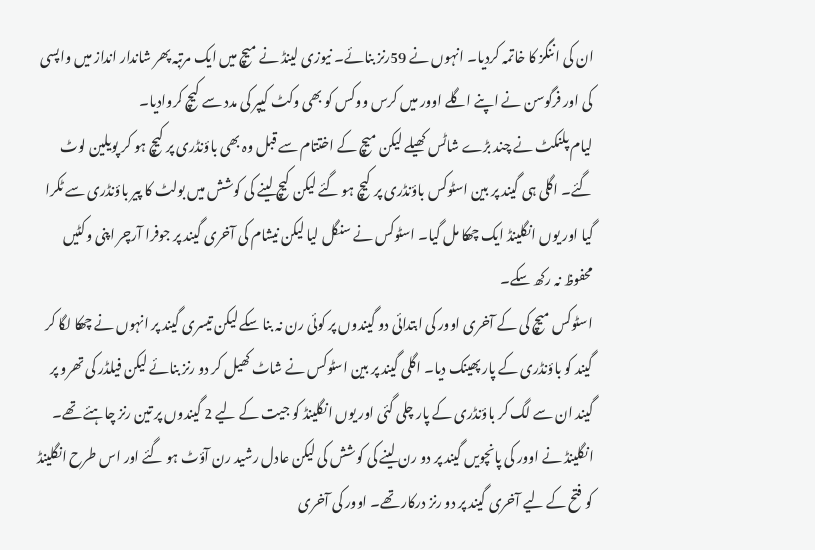ان کی اننگز کا خاتمہ کردیا۔ انہوں نے 59رنز بنائے۔ نیوزی لینڈ نے میچ میں ایک مرتبہ پھر شاندار انداز میں واپسی کی اور فرگوسن نے اپنے اگلے اوور میں کرس ووکس کو بھی وکٹ کیپر کی مدد سے کیچ کروادیا۔
لیام پلنکٹ نے چند بڑے شاٹس کھیلے لیکن میچ کے اختتام سے قبل وہ بھی باؤنڈری پر کیچ ہو کر پویلین لوٹ گئے۔ اگلی ہی گیند پر بین اسٹوکس باؤنڈری پر کیچ ہو گئے لیکن کیچ لینے کی کوشش میں بولٹ کا پیر باؤنڈری سے ٹکرا گیا اور یوں انگلینڈ ایک چھکا مل گیا۔ اسٹوکس نے سنگل لیا لیکن نیشام کی آخری گیند پر جوفرا آرچر اپنی وکٹیں محفوظ نہ رکھ سکے۔
اسٹوکس میچ کی کے آخری اوور کی ابتدائی دو گیندوں پر کوئی رن نہ بنا سکے لیکن تیسری گیند پر انہوں نے چھکا لگا کر گیند کو باؤنڈری کے پار پھینک دیا۔ اگلی گیند پر بین اسٹوکس نے شاٹ کھیل کر دو رنز بنائے لیکن فیلڈر کی تھرو پر گیند ان سے لگ کر باؤنڈری کے پار چلی گئی اور یوں انگلینڈ کو جیت کے لیے 2 گیندوں پر تین رنز چاہئے تھے۔
انگلینڈ نے اوور کی پانچویں گیند پر دو رن لینے کی کوشش کی لیکن عادل رشید رن آؤٹ ہو گئے اور اس طرح انگلینڈ کو فتح کے لیے آخری گیند پر دو رنز درکار تھے۔ اوور کی آخری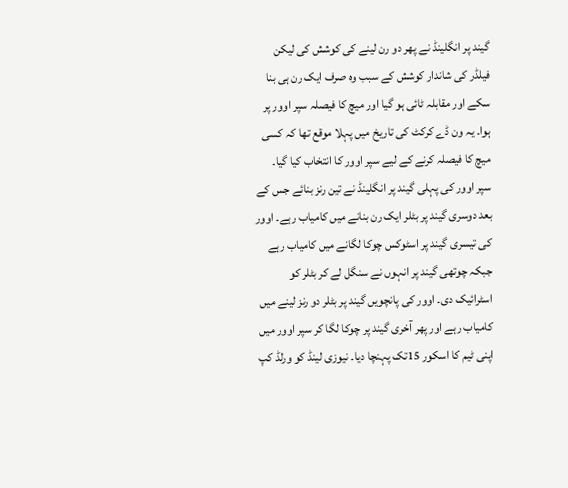گیند پر انگلینڈ نے پھر دو رن لینے کی کوشش کی لیکن فیلڈر کی شاندار کوشش کے سبب وہ صرف ایک رن ہی بنا سکے اور مقابلہ ٹائی ہو گیا اور میچ کا فیصلہ سپر اوور پر ہوا۔ یہ ون ڈے کرکٹ کی تاریخ میں پہلا موقع تھا کہ کسی میچ کا فیصلہ کرنے کے لیے سپر اوور کا انتخاب کیا گیا۔
سپر اوور کی پہلی گیند پر انگلینڈ نے تین رنز بنائے جس کے بعد دوسری گیند پر بٹلر ایک رن بنانے میں کامیاب رہے۔ اوور کی تیسری گیند پر اسٹوکس چوکا لگانے میں کامیاب رہے جبکہ چوتھی گیند پر انہوں نے سنگل لے کر بٹلر کو اسٹرائیک دی۔ اوور کی پانچویں گیند پر بٹلر دو رنز لینے میں کامیاب رہے اور پھر آخری گیند پر چوکا لگا کر سپر اوور میں اپنی ٹیم کا اسکور 15تک پہنچا دیا۔ نیوزی لینڈ کو ورلڈ کپ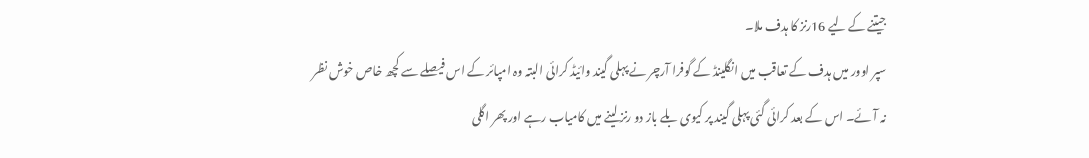جیتنے کے لیے 16رنز کا ہدف ملا۔
سپر اوور میں ہدف کے تعاقب میں انگلینڈ کے گوفرا آرچر نے پہلی گیند وائیڈ کرائی البتہ وہ امپائر کے اس فیصلے سے کچھ خاص خوش نظر نہ آئے۔ اس کے بعد کرائی گئی پہلی گیند پر کیوی بلے باز دو رنز لینے میں کامیاب رہے اور پھر اگلی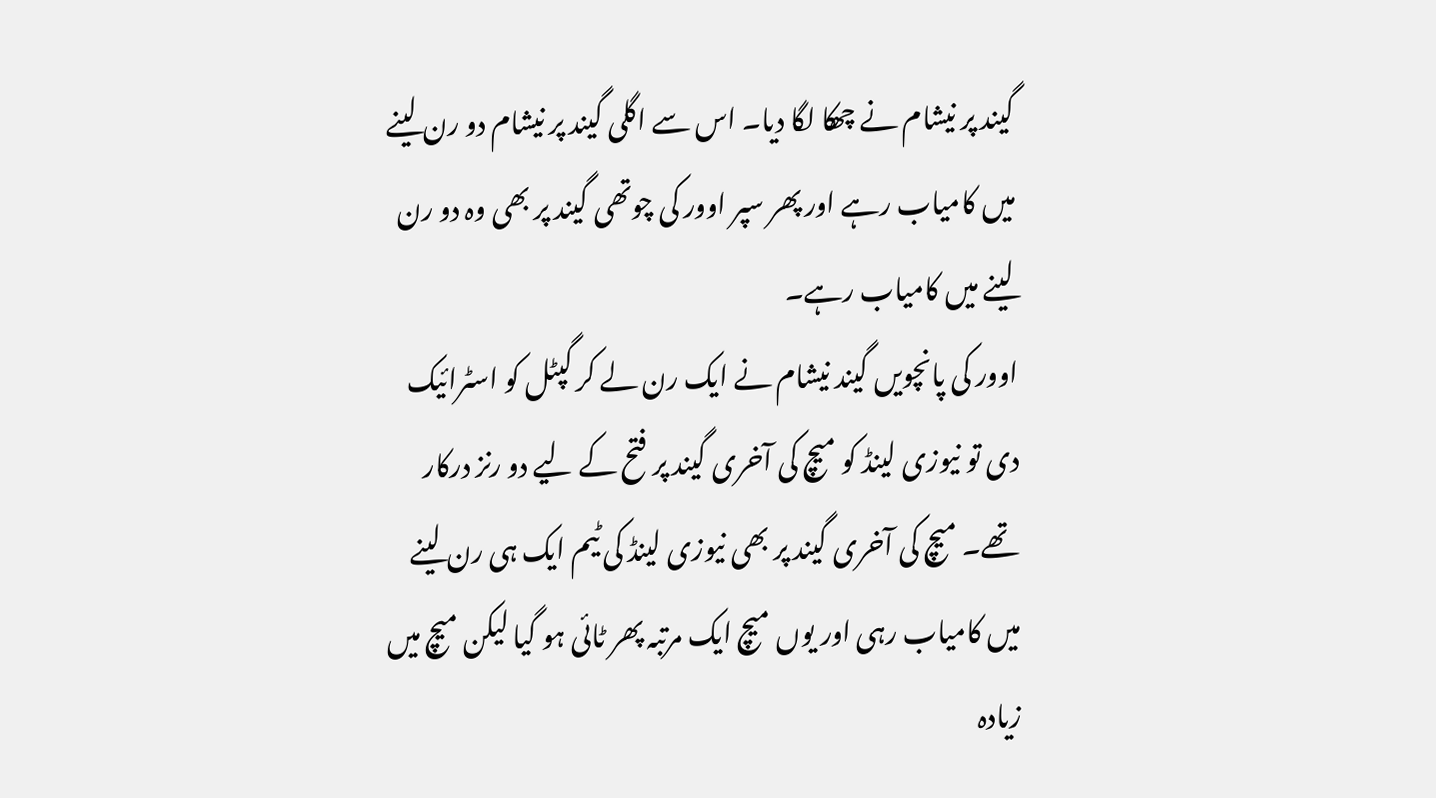گیند پر نیشام نے چھکا لگا دیا۔ اس سے اگلی گیند پر نیشام دو رن لینے میں کامیاب رہے اور پھر سپر اوور کی چوتھی گیند پر بھی وہ دو رن لینے میں کامیاب رہے۔
اوور کی پانچویں گیند نیشام نے ایک رن لے کر گپٹل کو اسٹرائیک دی تو نیوزی لینڈ کو میچ کی آخری گیند پر فتح کے لیے دو رنز درکار تھے۔ میچ کی آخری گیند پر بھی نیوزی لینڈ کی ٹیم ایک ہی رن لینے میں کامیاب رہی اور یوں میچ ایک مرتبہ پھر ٹائی ہو گیا لیکن میچ میں زیادہ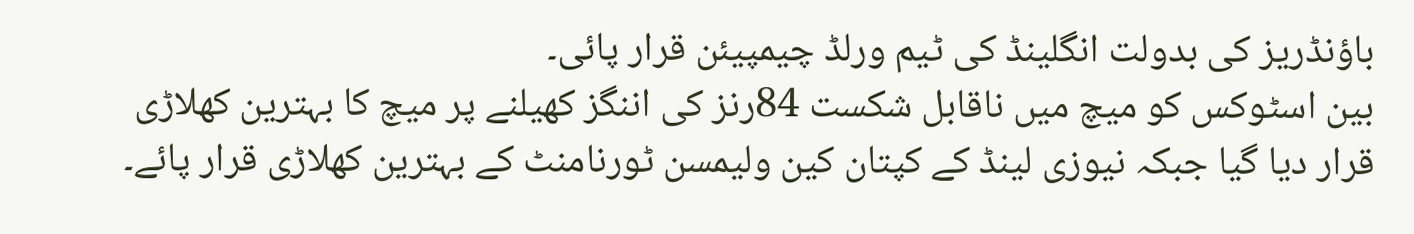باؤنڈریز کی بدولت انگلینڈ کی ٹیم ورلڈ چیمپیئن قرار پائی۔
بین اسٹوکس کو میچ میں ناقابل شکست 84رنز کی اننگز کھیلنے پر میچ کا بہترین کھلاڑی قرار دیا گیا جبکہ نیوزی لینڈ کے کپتان کین ولیمسن ٹورنامنٹ کے بہترین کھلاڑی قرار پائے۔